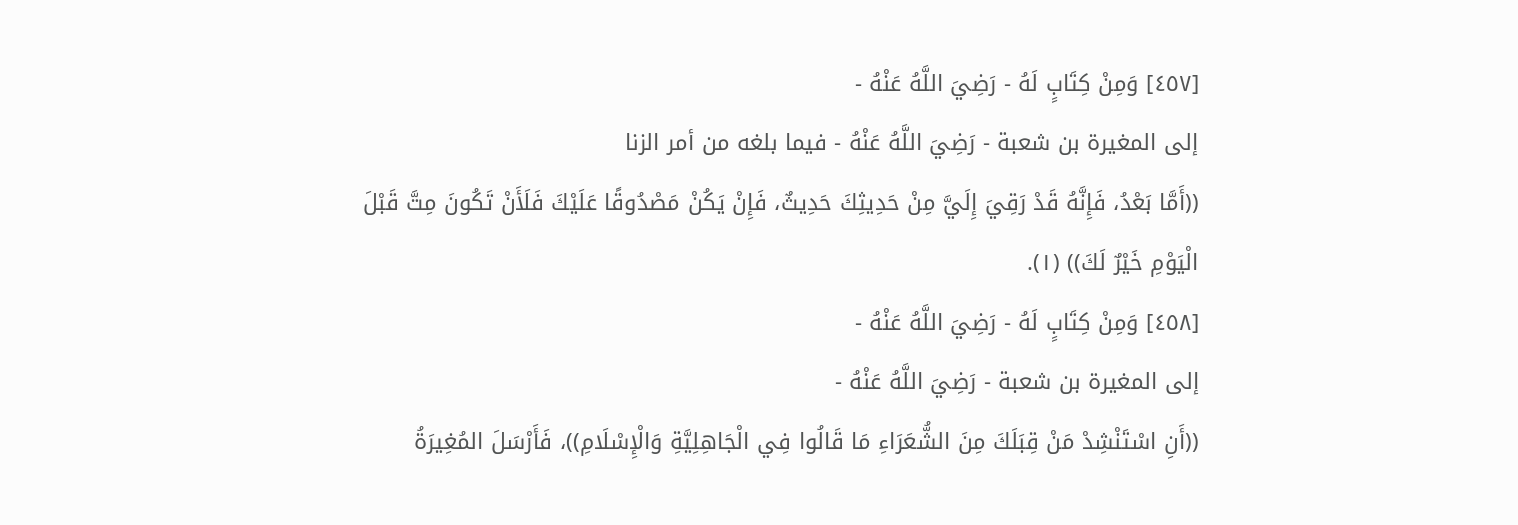[٤٥٧] وَمِنْ كِتَابٍ لَهُ - رَضِيَ اللَّهُ عَنْهُ -
إلى المغيرة بن شعبة - رَضِيَ اللَّهُ عَنْهُ - فيما بلغه من أمر الزنا
((أَمَّا بَعْدُ، فَإِنَّهُ قَدْ رَقِيَ إِلَيَّ مِنْ حَدِيثِكَ حَدِيثٌ، فَإِنْ يَكُنْ مَصْدُوقًا عَلَيْكَ فَلَأَنْ تَكُونَ مِتَّ قَبْلَ الْيَوْمِ خَيْرٌ لَكَ)) (١).
[٤٥٨] وَمِنْ كِتَابٍ لَهُ - رَضِيَ اللَّهُ عَنْهُ -
إلى المغيرة بن شعبة - رَضِيَ اللَّهُ عَنْهُ -
((أَنِ اسْتَنْشِدْ مَنْ قِبَلَكَ مِنَ الشُّعَرَاءِ مَا قَالُوا فِي الْجَاهِلِيَّةِ وَالْإِسْلَامِ))، فَأَرْسَلَ المُغِيرَةُ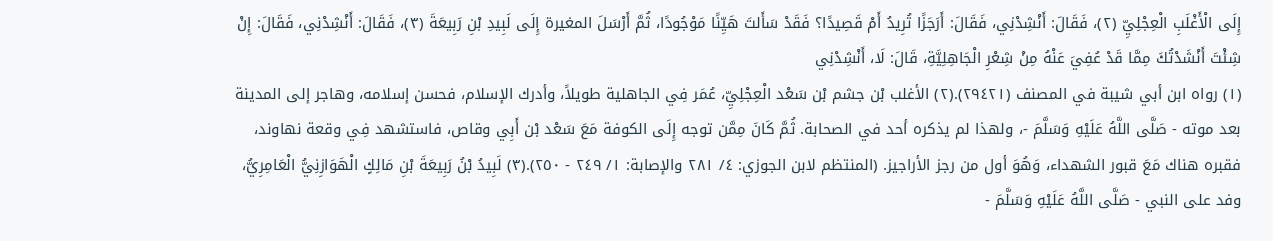إِلَى الْأَغْلَبِ الْعِجْلِيِّ (٢)، فَقَالَ: أَنْشِدْنِي، فَقَالَ: أَرَجَزًا تُرِيدُ أَمْ قَصِيدًا؟ فَقَدْ سَأَلتَ هَيِّنًا مَوْجُودًا، ثُمَّ أَرْسَلَ المغيرة إِلَى لَبِيدِ بْنِ رَبِيعَةَ (٣)، فَقَالَ: أَنْشِدْنِي، فَقَالَ: إِنْ شِئْتَ أَنْشَدْتُكَ مِمَّا قَدْ عُفِيَ عَنْهُ مِنْ شِعْرِ الْجَاهِلِيَّةِ، قَالَ: لَا، أَنْشِدْنِي
(١) رواه ابن أبي شيبة في المصنف (٢٩٤٢١).(٢) الأغلب بْن جشم بْن سَعْد الْعِجْلِيِّ، عُمَر فِي الجاهلية طويلاً، وأدرك الإسلام، فحسن إسلامه، وهاجر إلى المدينة بعد موته - صَلَّى اللَّهُ عَلَيْهِ وَسَلَّمَ -، ولهذا لم يذكره أحد في الصحابة. ثُمَّ كَانَ مِمَّن توجه إِلَى الكوفة مَعَ سَعْد بْن أَبِي وقاص، فاستشهد فِي وقعة نهاوند، فقبره هناك مَعَ قبور الشهداء، وَهُوَ أول من رجز الأراجيز. (المنتظم لابن الجوزي: ٤/ ٢٨١ والإصابة: ١/ ٢٤٩ - ٢٥٠).(٣) لَبِيدُ بْنُ رَبِيعَةَ بْنِ مَالِكٍ الْهَوَازِنِيُّ الْعَامِرِيُّ، وفد على النبي - صَلَّى اللَّهُ عَلَيْهِ وَسَلَّمَ -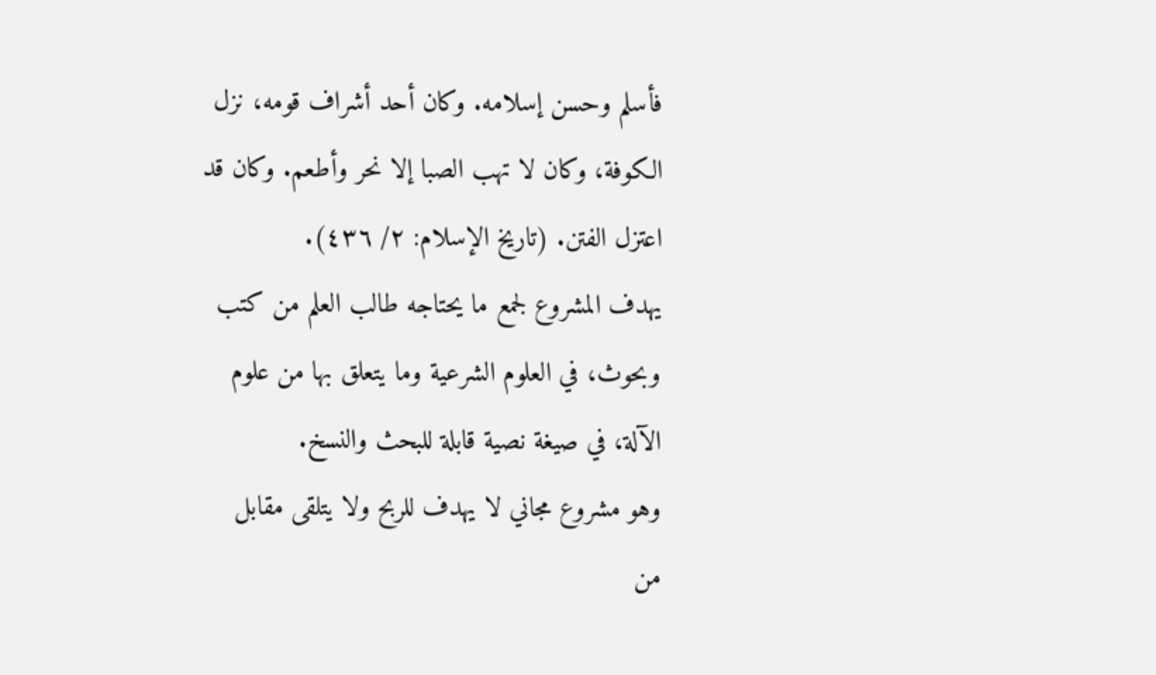فأسلم وحسن إسلامه. وكان أحد أشراف قومه، نزل الكوفة، وكان لا تهب الصبا إلا نحر وأطعم. وكان قد اعتزل الفتن. (تاريخ الإسلام: ٢/ ٤٣٦).
يهدف المشروع لجمع ما يحتاجه طالب العلم من كتب وبحوث، في العلوم الشرعية وما يتعلق بها من علوم الآلة، في صيغة نصية قابلة للبحث والنسخ.
وهو مشروع مجاني لا يهدف للربح ولا يتلقى مقابل من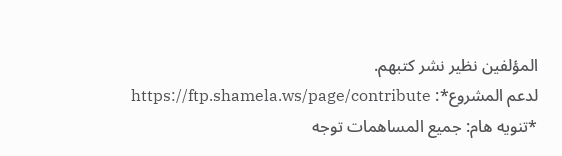المؤلفين نظير نشر كتبهم.
لدعم المشروع*: https://ftp.shamela.ws/page/contribute
*تنويه هام: جميع المساهمات توجه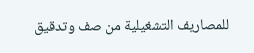للمصاريف التشغيلية من صف وتدقيق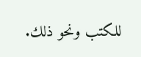للكتب ونحو ذلك.